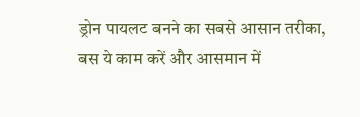ड्रोन पायलट बनने का सबसे आसान तरीका, बस ये काम करें और आसमान में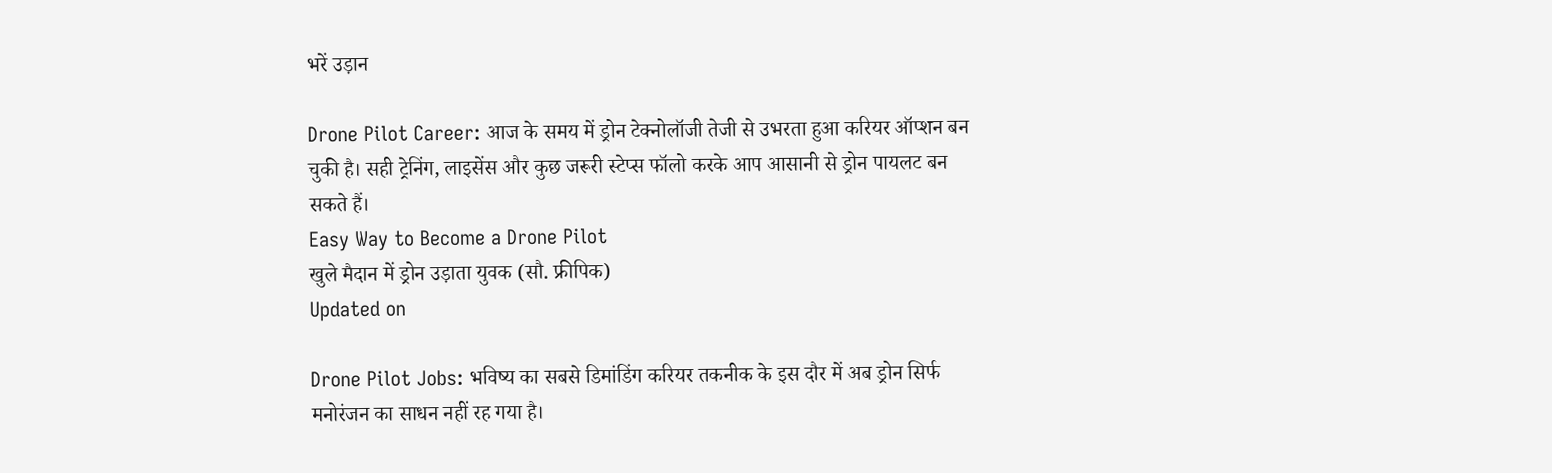भरें उड़ान

Drone Pilot Career: आज के समय में ड्रोन टेक्नोलॉजी तेजी से उभरता हुआ करियर ऑप्शन बन चुकी है। सही ट्रेनिंग, लाइसेंस और कुछ जरूरी स्टेप्स फॉलो करके आप आसानी से ड्रोन पायलट बन सकते हैं।
Easy Way to Become a Drone Pilot
खुले मैदान में ड्रोन उड़ाता युवक (सौ. फ्रीपिक)
Updated on

Drone Pilot Jobs: भविष्य का सबसे डिमांडिंग करियर तकनीक के इस दौर में अब ड्रोन सिर्फ मनोरंजन का साधन नहीं रह गया है।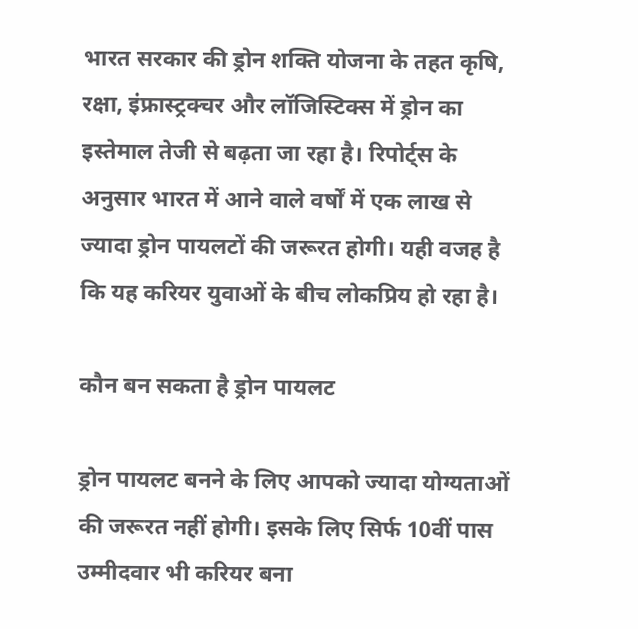भारत सरकार की ड्रोन शक्ति योजना के तहत कृषि, रक्षा, इंफ्रास्ट्रक्चर और लॉजिस्टिक्स में ड्रोन का इस्तेमाल तेजी से बढ़ता जा रहा है। रिपोर्ट्स के अनुसार भारत में आने वाले वर्षों में एक लाख से ज्यादा ड्रोन पायलटों की जरूरत होगी। यही वजह है कि यह करियर युवाओं के बीच लोकप्रिय हो रहा है।

कौन बन सकता है ड्रोन पायलट

ड्रोन पायलट बनने के लिए आपको ज्यादा योग्यताओं की जरूरत नहीं होगी। इसके लिए सिर्फ 10वीं पास उम्मीदवार भी करियर बना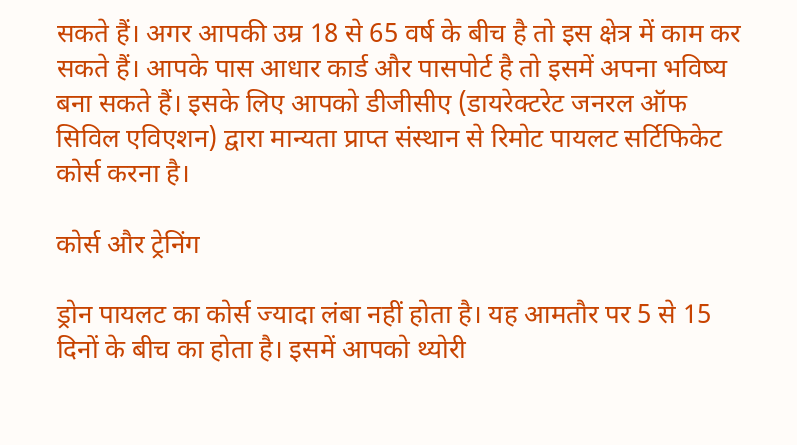सकते हैं। अगर आपकी उम्र 18 से 65 वर्ष के बीच है तो इस क्षेत्र में काम कर सकते हैं। आपके पास आधार कार्ड और पासपोर्ट है तो इसमें अपना भविष्य बना सकते हैं। इसके लिए आपको डीजीसीए (डायरेक्टरेट जनरल ऑफ सिविल एविएशन) द्वारा मान्यता प्राप्त संस्थान से रिमोट पायलट सर्टिफिकेट कोर्स करना है।

कोर्स और ट्रेनिंग

ड्रोन पायलट का कोर्स ज्यादा लंबा नहीं होता है। यह आमतौर पर 5 से 15 दिनों के बीच का होता है। इसमें आपको थ्योरी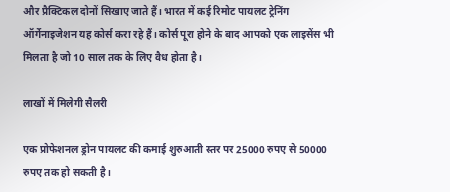और प्रैक्टिकल दोनों सिखाए जाते हैं। भारत में कई रिमोट पायलट ट्रेनिंग ऑर्गेनाइजेशन यह कोर्स करा रहे हैं। कोर्स पूरा होने के बाद आपको एक लाइसेंस भी मिलता है जो 10 साल तक के लिए वैध होता है।

लाखों में मिलेगी सैलरी

एक प्रोफेशनल ड्रोन पायलट की कमाई शुरुआती स्तर पर 25000 रुपए से 50000 रुपए तक हो सकती है।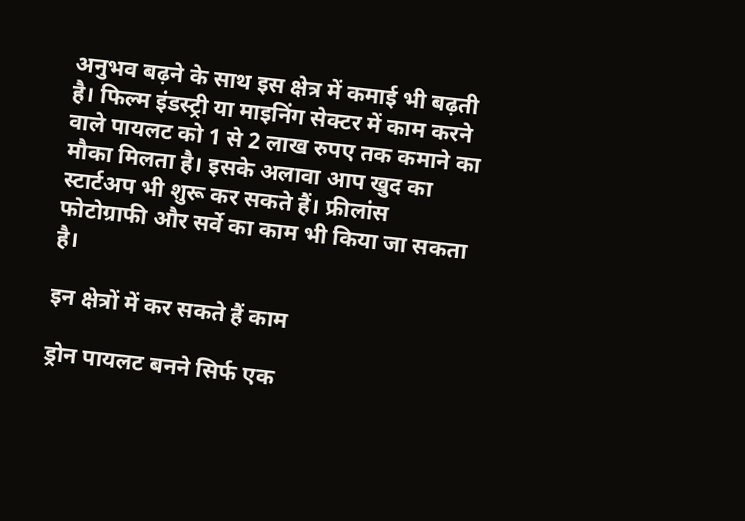अनुभव बढ़ने के साथ इस क्षेत्र में कमाई भी बढ़ती है। फिल्म इंडस्ट्री या माइनिंग सेक्टर में काम करने वाले पायलट को 1 से 2 लाख रुपए तक कमाने का मौका मिलता है। इसके अलावा आप खुद का स्टार्टअप भी शुरू कर सकते हैं। फ्रीलांस फोटोग्राफी और सर्वे का काम भी किया जा सकता है।

इन क्षेत्रों में कर सकते हैं काम

ड्रोन पायलट बनने सिर्फ एक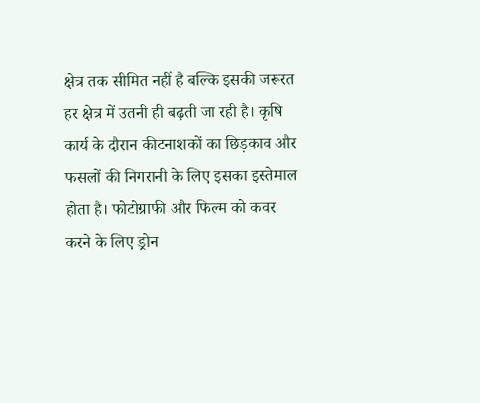क्षेत्र तक सीमित नहीं है बल्कि इसकी जरूरत हर क्षेत्र में उतनी ही बढ़ती जा रही है। कृषि कार्य के दौरान कीटनाशकों का छिड़काव और फसलों की निगरानी के लिए इसका इस्तेमाल होता है। फोटोग्राफी और फिल्म को कवर करने के लिए ड्रोन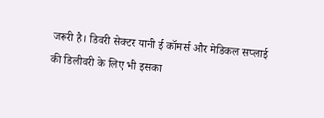जरूरी है। डिवरी सेक्टर यानी ई कॉमर्स और मेडिकल सप्लाई की डिलीवरी के लिए भी इसका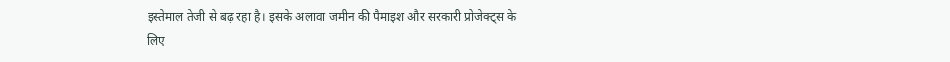इस्तेमाल तेजी से बढ़ रहा है। इसके अलावा जमीन की पैमाइश और सरकारी प्रोजेक्ट्स के लिए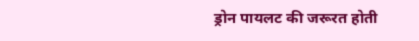ड्रोन पायलट की जरूरत होती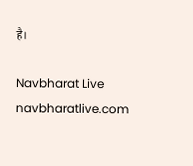है।

Navbharat Live
navbharatlive.com